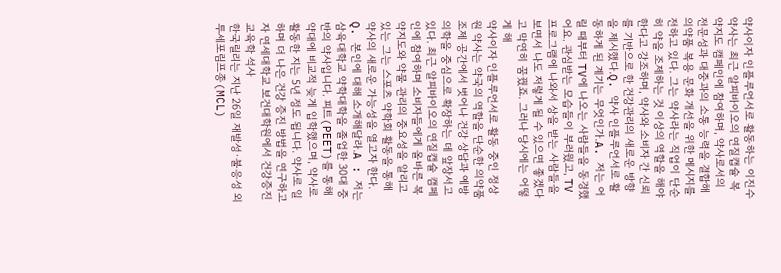약사이자 인플루언서로 활동하는 이진수 약사는 최근 알피바이오의 연질캡슐 복약지도 캠페인에 참여하며, 약사로서의 전문성과 대중과의 소통 능력을 결합해 의약품 복용 문화 개선을 위한 메시지를 전하고 있다. 그는 약사라는 직업이 단순히 약을 조제하는 것 이상의 역할을 해야 한다고 강조하며, 약사와 소비자 간 신뢰를 기반으로 한 건강관리의 새로운 방향을 제시했다.Q. 약사 인플루언서로 활동하게 된 계기는 무엇인가.A. 저는 어릴 때부터 TV에 나오는 사람들을 동경했어요. 관심받는 모습들이 부러웠고, TV 프로그램에 나와서 상을 받는 사람들을 보면서 나도 저렇게 될 수 있으면 좋겠다고 막연히 꿈꿨죠. 그러나 당시에는 어떻게 해
약사이자 인플루언서로 활동 중인 정상원 약사는 약국의 역할을 단순한 의약품 조제 공간에서 벗어나 건강 상담과 예방의학을 중심으로 확장하는 데 앞장서고 있다. 최근 알피바이오의 연질캡슐 캠페인에 참여하며 소비자들에게 올바른 복약지도와 약물 관리의 중요성을 알리고 있는 그는 스포츠 약학회 활동을 통해 약사의 새로운 가능성을 열고자 한다. Q. 본인에 대해 소개해달라.A : 저는 삼육대학교 약학대학을 졸업한 30대 중반의 약사입니다. 피트(PEET)를 통해 약대에 비교적 늦게 입학했으며, 약사로 활동한 지는 5년 정도 됩니다. 약사로 일하며 더 나은 건강 증진 방법을 연구하고자 연세대학교 보건대학원에서 건강증진교육학 석사
한국릴리는 지난 26일 재발성·불응성 외투세포림프종(MCL)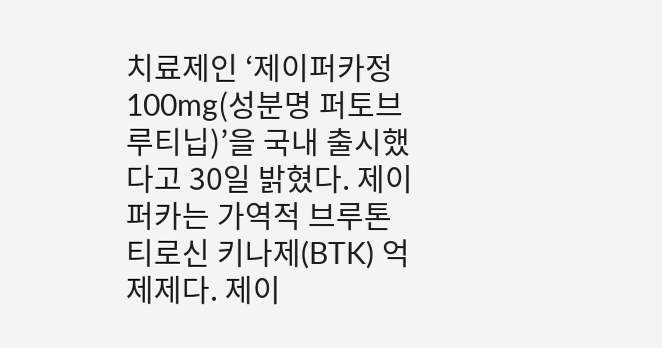치료제인 ‘제이퍼카정 100mg(성분명 퍼토브루티닙)’을 국내 출시했다고 30일 밝혔다. 제이퍼카는 가역적 브루톤 티로신 키나제(BTK) 억제제다. 제이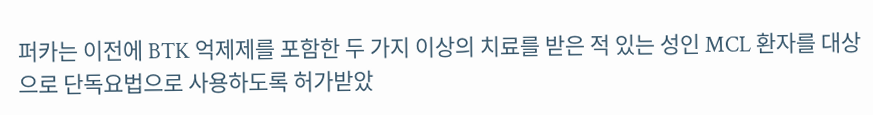퍼카는 이전에 BTK 억제제를 포함한 두 가지 이상의 치료를 받은 적 있는 성인 MCL 환자를 대상으로 단독요법으로 사용하도록 허가받았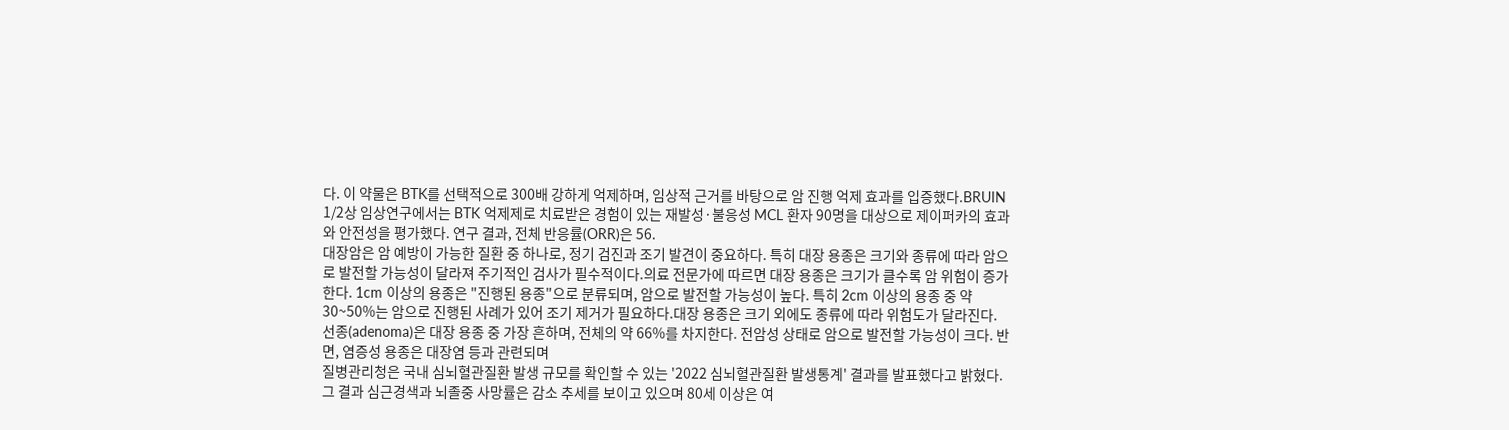다. 이 약물은 BTK를 선택적으로 300배 강하게 억제하며, 임상적 근거를 바탕으로 암 진행 억제 효과를 입증했다.BRUIN 1/2상 임상연구에서는 BTK 억제제로 치료받은 경험이 있는 재발성·불응성 MCL 환자 90명을 대상으로 제이퍼카의 효과와 안전성을 평가했다. 연구 결과, 전체 반응률(ORR)은 56.
대장암은 암 예방이 가능한 질환 중 하나로, 정기 검진과 조기 발견이 중요하다. 특히 대장 용종은 크기와 종류에 따라 암으로 발전할 가능성이 달라져 주기적인 검사가 필수적이다.의료 전문가에 따르면 대장 용종은 크기가 클수록 암 위험이 증가한다. 1cm 이상의 용종은 "진행된 용종"으로 분류되며, 암으로 발전할 가능성이 높다. 특히 2cm 이상의 용종 중 약 30~50%는 암으로 진행된 사례가 있어 조기 제거가 필요하다.대장 용종은 크기 외에도 종류에 따라 위험도가 달라진다. 선종(adenoma)은 대장 용종 중 가장 흔하며, 전체의 약 66%를 차지한다. 전암성 상태로 암으로 발전할 가능성이 크다. 반면, 염증성 용종은 대장염 등과 관련되며
질병관리청은 국내 심뇌혈관질환 발생 규모를 확인할 수 있는 '2022 심뇌혈관질환 발생통계' 결과를 발표했다고 밝혔다. 그 결과 심근경색과 뇌졸중 사망률은 감소 추세를 보이고 있으며 80세 이상은 여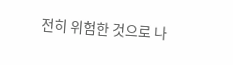전히 위험한 것으로 나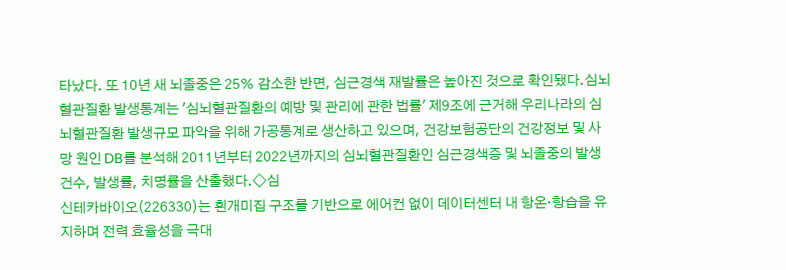타났다. 또 10년 새 뇌졸중은 25% 감소한 반면, 심근경색 재발률은 높아진 것으로 확인됐다.심뇌혈관질환 발생통계는 '심뇌혈관질환의 예방 및 관리에 관한 법률' 제9조에 근거해 우리나라의 심뇌혈관질환 발생규모 파악을 위해 가공통계로 생산하고 있으며, 건강보험공단의 건강정보 및 사망 원인 DB를 분석해 2011년부터 2022년까지의 심뇌혈관질환인 심근경색증 및 뇌졸중의 발생 건수, 발생률, 치명률을 산출했다.◇심
신테카바이오(226330)는 흰개미집 구조를 기반으로 에어컨 없이 데이터센터 내 항온·항습을 유지하며 전력 효율성을 극대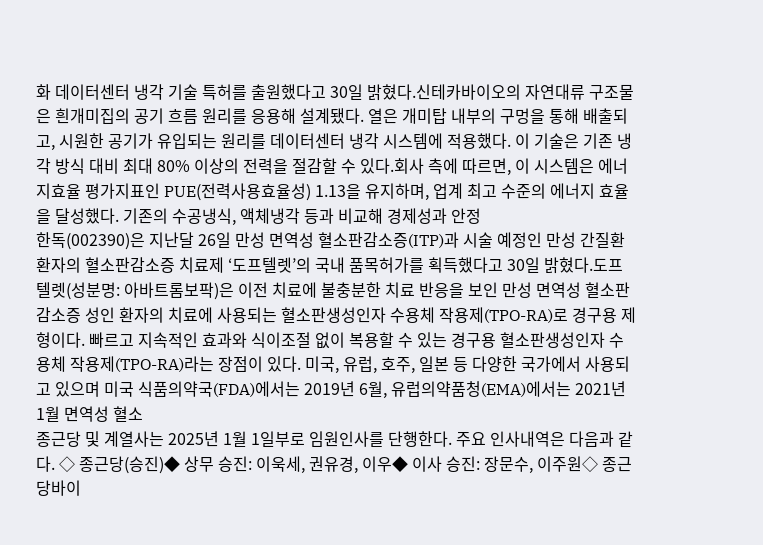화 데이터센터 냉각 기술 특허를 출원했다고 30일 밝혔다.신테카바이오의 자연대류 구조물은 흰개미집의 공기 흐름 원리를 응용해 설계됐다. 열은 개미탑 내부의 구멍을 통해 배출되고, 시원한 공기가 유입되는 원리를 데이터센터 냉각 시스템에 적용했다. 이 기술은 기존 냉각 방식 대비 최대 80% 이상의 전력을 절감할 수 있다.회사 측에 따르면, 이 시스템은 에너지효율 평가지표인 PUE(전력사용효율성) 1.13을 유지하며, 업계 최고 수준의 에너지 효율을 달성했다. 기존의 수공냉식, 액체냉각 등과 비교해 경제성과 안정
한독(002390)은 지난달 26일 만성 면역성 혈소판감소증(ITP)과 시술 예정인 만성 간질환 환자의 혈소판감소증 치료제 ‘도프텔렛’의 국내 품목허가를 획득했다고 30일 밝혔다.도프텔렛(성분명: 아바트롬보팍)은 이전 치료에 불충분한 치료 반응을 보인 만성 면역성 혈소판감소증 성인 환자의 치료에 사용되는 혈소판생성인자 수용체 작용제(TPO-RA)로 경구용 제형이다. 빠르고 지속적인 효과와 식이조절 없이 복용할 수 있는 경구용 혈소판생성인자 수용체 작용제(TPO-RA)라는 장점이 있다. 미국, 유럽, 호주, 일본 등 다양한 국가에서 사용되고 있으며 미국 식품의약국(FDA)에서는 2019년 6월, 유럽의약품청(EMA)에서는 2021년 1월 면역성 혈소
종근당 및 계열사는 2025년 1월 1일부로 임원인사를 단행한다. 주요 인사내역은 다음과 같다. ◇ 종근당(승진)◆ 상무 승진: 이욱세, 권유경, 이우◆ 이사 승진: 장문수, 이주원◇ 종근당바이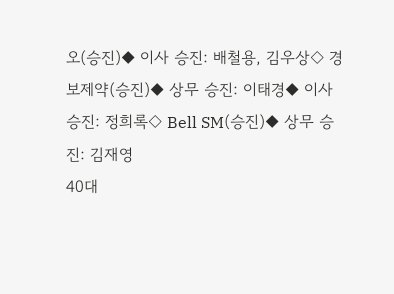오(승진)◆ 이사 승진: 배철용, 김우상◇ 경보제약(승진)◆ 상무 승진: 이태경◆ 이사 승진: 정희록◇ Bell SM(승진)◆ 상무 승진: 김재영
40대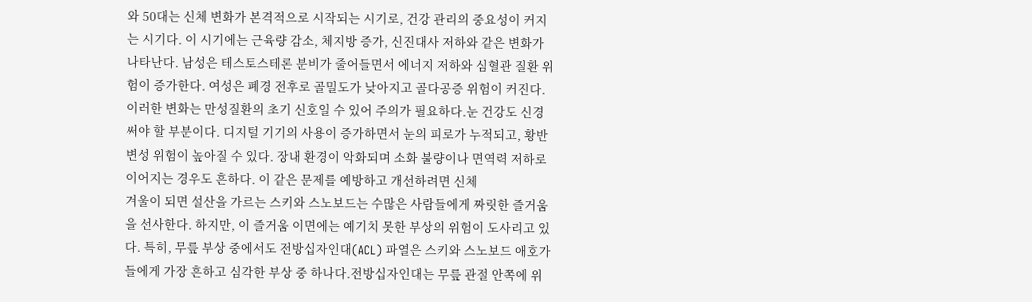와 50대는 신체 변화가 본격적으로 시작되는 시기로, 건강 관리의 중요성이 커지는 시기다. 이 시기에는 근육량 감소, 체지방 증가, 신진대사 저하와 같은 변화가 나타난다. 남성은 테스토스테론 분비가 줄어들면서 에너지 저하와 심혈관 질환 위험이 증가한다. 여성은 폐경 전후로 골밀도가 낮아지고 골다공증 위험이 커진다. 이러한 변화는 만성질환의 초기 신호일 수 있어 주의가 필요하다.눈 건강도 신경 써야 할 부분이다. 디지털 기기의 사용이 증가하면서 눈의 피로가 누적되고, 황반변성 위험이 높아질 수 있다. 장내 환경이 악화되며 소화 불량이나 면역력 저하로 이어지는 경우도 흔하다. 이 같은 문제를 예방하고 개선하려면 신체
겨울이 되면 설산을 가르는 스키와 스노보드는 수많은 사람들에게 짜릿한 즐거움을 선사한다. 하지만, 이 즐거움 이면에는 예기치 못한 부상의 위험이 도사리고 있다. 특히, 무릎 부상 중에서도 전방십자인대(ACL) 파열은 스키와 스노보드 애호가들에게 가장 흔하고 심각한 부상 중 하나다.전방십자인대는 무릎 관절 안쪽에 위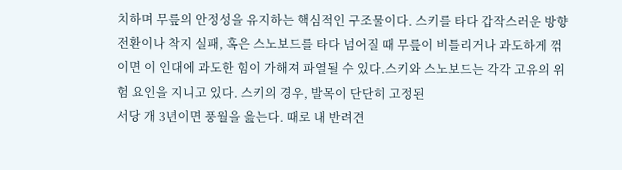치하며 무릎의 안정성을 유지하는 핵심적인 구조물이다. 스키를 타다 갑작스러운 방향 전환이나 착지 실패, 혹은 스노보드를 타다 넘어질 때 무릎이 비틀리거나 과도하게 꺾이면 이 인대에 과도한 힘이 가해져 파열될 수 있다.스키와 스노보드는 각각 고유의 위험 요인을 지니고 있다. 스키의 경우, 발목이 단단히 고정된
서당 개 3년이면 풍월을 읊는다. 때로 내 반려견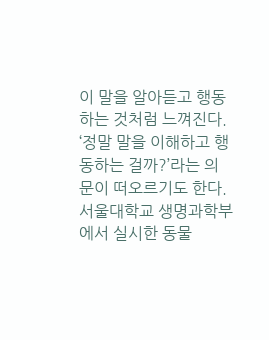이 말을 알아듣고 행동하는 것처럼 느껴진다. ‘정말 말을 이해하고 행동하는 걸까?’라는 의문이 떠오르기도 한다. 서울대학교 생명과학부에서 실시한 동물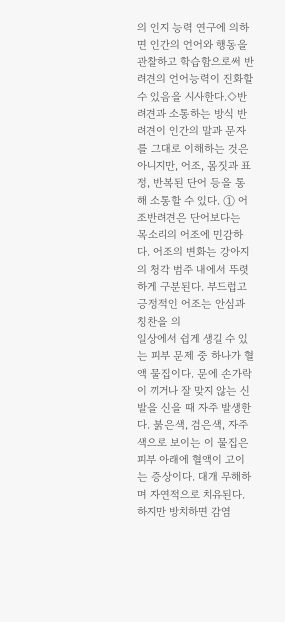의 인지 능력 연구에 의하면 인간의 언어와 행동을 관찰하고 학습함으로써 반려견의 언어능력이 진화할 수 있음을 시사한다.◇반려견과 소통하는 방식 반려견이 인간의 말과 문자를 그대로 이해하는 것은 아니지만, 어조, 몸짓과 표정, 반복된 단어 등을 통해 소통할 수 있다. ① 어조반려견은 단어보다는 목소리의 어조에 민감하다. 어조의 변화는 강아지의 청각 범주 내에서 뚜렷하게 구분된다. 부드럽고 긍정적인 어조는 안심과 칭찬을 의
일상에서 쉽게 생길 수 있는 피부 문제 중 하나가 혈액 물집이다. 문에 손가락이 끼거나 잘 맞지 않는 신발을 신을 때 자주 발생한다. 붉은색, 검은색, 자주색으로 보이는 이 물집은 피부 아래에 혈액이 고이는 증상이다. 대개 무해하며 자연적으로 치유된다.하지만 방치하면 감염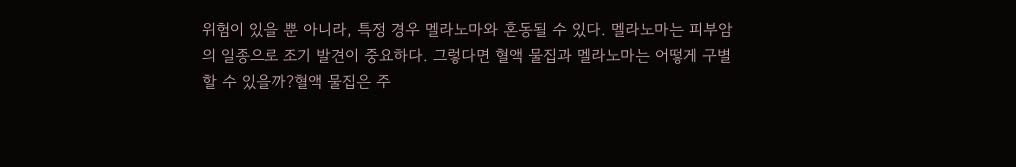위험이 있을 뿐 아니라, 특정 경우 멜라노마와 혼동될 수 있다. 멜라노마는 피부암의 일종으로 조기 발견이 중요하다. 그렇다면 혈액 물집과 멜라노마는 어떻게 구별할 수 있을까?혈액 물집은 주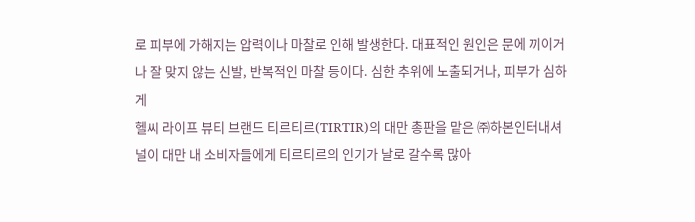로 피부에 가해지는 압력이나 마찰로 인해 발생한다. 대표적인 원인은 문에 끼이거나 잘 맞지 않는 신발, 반복적인 마찰 등이다. 심한 추위에 노출되거나, 피부가 심하게
헬씨 라이프 뷰티 브랜드 티르티르(TIRTIR)의 대만 총판을 맡은 ㈜하본인터내셔널이 대만 내 소비자들에게 티르티르의 인기가 날로 갈수록 많아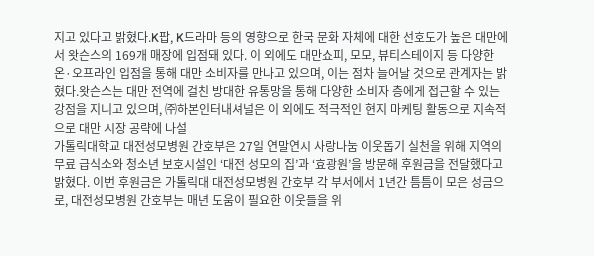지고 있다고 밝혔다.K팝, K드라마 등의 영향으로 한국 문화 자체에 대한 선호도가 높은 대만에서 왓슨스의 169개 매장에 입점돼 있다. 이 외에도 대만쇼피, 모모, 뷰티스테이지 등 다양한 온·오프라인 입점을 통해 대만 소비자를 만나고 있으며, 이는 점차 늘어날 것으로 관계자는 밝혔다.왓슨스는 대만 전역에 걸친 방대한 유통망을 통해 다양한 소비자 층에게 접근할 수 있는 강점을 지니고 있으며, ㈜하본인터내셔널은 이 외에도 적극적인 현지 마케팅 활동으로 지속적으로 대만 시장 공략에 나설
가톨릭대학교 대전성모병원 간호부은 27일 연말연시 사랑나눔 이웃돕기 실천을 위해 지역의 무료 급식소와 청소년 보호시설인 ‘대전 성모의 집’과 ‘효광원’을 방문해 후원금을 전달했다고 밝혔다. 이번 후원금은 가톨릭대 대전성모병원 간호부 각 부서에서 1년간 틈틈이 모은 성금으로, 대전성모병원 간호부는 매년 도움이 필요한 이웃들을 위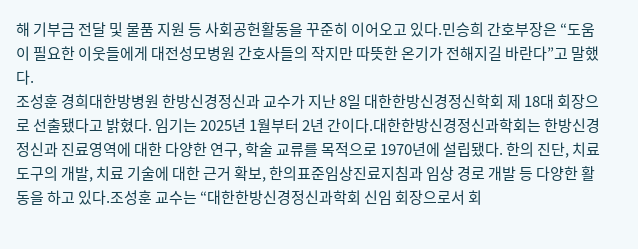해 기부금 전달 및 물품 지원 등 사회공헌활동을 꾸준히 이어오고 있다.민승희 간호부장은 “도움이 필요한 이웃들에게 대전성모병원 간호사들의 작지만 따뜻한 온기가 전해지길 바란다”고 말했다.
조성훈 경희대한방병원 한방신경정신과 교수가 지난 8일 대한한방신경정신학회 제 18대 회장으로 선출됐다고 밝혔다. 임기는 2025년 1월부터 2년 간이다.대한한방신경정신과학회는 한방신경정신과 진료영역에 대한 다양한 연구, 학술 교류를 목적으로 1970년에 설립됐다. 한의 진단, 치료 도구의 개발, 치료 기술에 대한 근거 확보, 한의표준임상진료지침과 임상 경로 개발 등 다양한 활동을 하고 있다.조성훈 교수는 “대한한방신경정신과학회 신임 회장으로서 회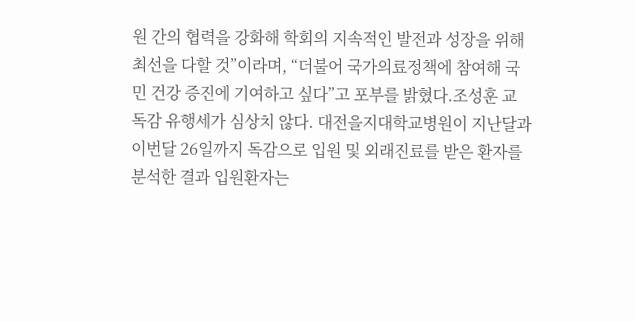원 간의 협력을 강화해 학회의 지속적인 발전과 성장을 위해 최선을 다할 것”이라며, “더불어 국가의료정책에 참여해 국민 건강 증진에 기여하고 싶다”고 포부를 밝혔다.조성훈 교
독감 유행세가 심상치 않다. 대전을지대학교병원이 지난달과 이번달 26일까지 독감으로 입원 및 외래진료를 받은 환자를 분석한 결과 입원환자는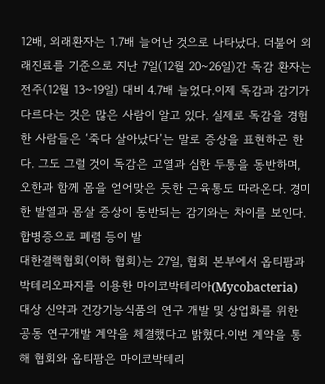12배, 외래환자는 1.7배 늘어난 것으로 나타났다. 더불어 외래진료를 기준으로 지난 7일(12월 20~26일)간 독감 환자는 전주(12월 13~19일) 대비 4.7배 늘었다.이제 독감과 감기가 다르다는 것은 많은 사람이 알고 있다. 실제로 독감을 경험한 사람들은 ‘죽다 살아났다’는 말로 증상을 표현하곤 한다. 그도 그럴 것이 독감은 고열과 심한 두통을 동반하며, 오한과 함께 몸을 얻어맞은 듯한 근육통도 따라온다. 경미한 발열과 몸살 증상이 동반되는 감기와는 차이를 보인다. 합병증으로 폐렴 등이 발
대한결핵협회(이하 협회)는 27일, 협회 본부에서 옵티팜과 박테리오파지를 이용한 마이코박테리아(Mycobacteria) 대상 신약과 건강기능식품의 연구 개발 및 상업화를 위한 공동 연구개발 계약을 체결했다고 밝혔다.이번 계약을 통해 협회와 옵티팜은 마이코박테리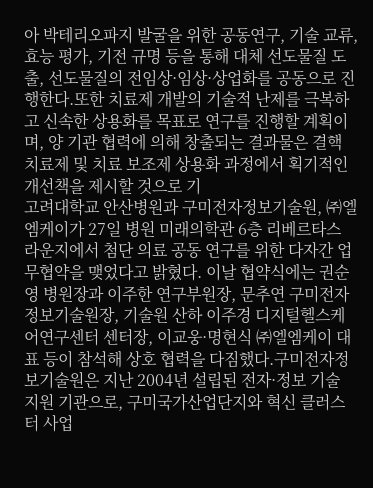아 박테리오파지 발굴을 위한 공동연구, 기술 교류, 효능 평가, 기전 규명 등을 통해 대체 선도물질 도출, 선도물질의 전임상·임상·상업화를 공동으로 진행한다.또한 치료제 개발의 기술적 난제를 극복하고 신속한 상용화를 목표로 연구를 진행할 계획이며, 양 기관 협력에 의해 창출되는 결과물은 결핵 치료제 및 치료 보조제 상용화 과정에서 획기적인 개선책을 제시할 것으로 기
고려대학교 안산병원과 구미전자정보기술원, ㈜엘엠케이가 27일 병원 미래의학관 6층 리베르타스 라운지에서 첨단 의료 공동 연구를 위한 다자간 업무협약을 맺었다고 밝혔다. 이날 협약식에는 권순영 병원장과 이주한 연구부원장, 문추연 구미전자정보기술원장, 기술원 산하 이주경 디지털헬스케어연구센터 센터장, 이교웅·명현식 ㈜엘엠케이 대표 등이 참석해 상호 협력을 다짐했다.구미전자정보기술원은 지난 2004년 설립된 전자·정보 기술 지원 기관으로, 구미국가산업단지와 혁신 클러스터 사업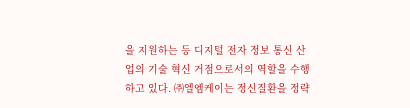을 지원하는 등 디지털 전자 정보 통신 산업의 기술 혁신 거점으로서의 역할을 수행하고 있다. ㈜엘엠케이는 정신질환을 정략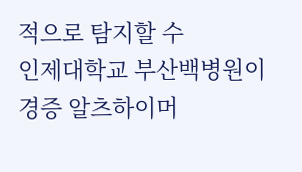적으로 탐지할 수
인제대학교 부산백병원이 경증 알츠하이머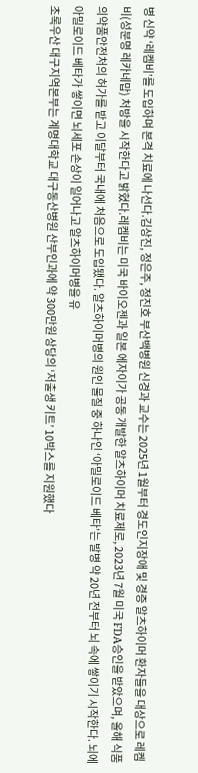병 신약 ‘레켐비’를 도입하며 본격 치료에 나선다.김상진, 정은주, 정진호 부산백병원 신경과 교수는 2025년 1월부터 경도인지장애 및 경증 알츠하이머 환자들을 대상으로 레켐비(성분명 레카네맙) 처방을 시작한다고 밝혔다.레켐비는 미국 바이오젠과 일본 에자이가 공동 개발한 알츠하이머 치료제로, 2023년 7월 미국 FDA승인을 받았으며, 올해 식품의약품안전처의 허가를 받고 이달부터 국내에 처음으로 도입됐다. 알츠하이머병의 원인 물질 중 하나인 ‘아밀로이드 베타’는 발병 약 20년 전부터 뇌 속에 쌓이기 시작한다. 뇌에 아밀로이드 베타가 쌓이면 뇌세포 손상이 일어나고 알츠하이머병을 유
초록우산 대구지역본부는 계명대학교 대구동산병원 산부인과에 약 300만원 상당의 ‘저출생 키트’ 10박스를 지원했다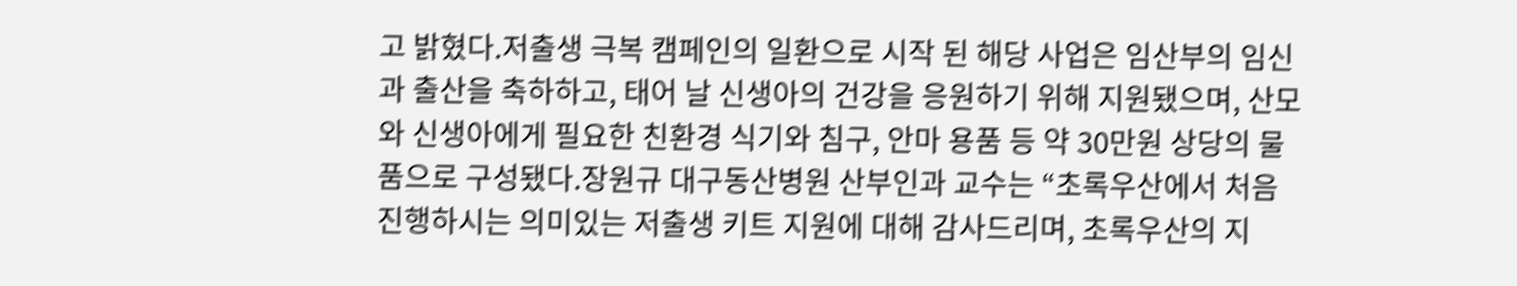고 밝혔다.저출생 극복 캠페인의 일환으로 시작 된 해당 사업은 임산부의 임신과 출산을 축하하고, 태어 날 신생아의 건강을 응원하기 위해 지원됐으며, 산모와 신생아에게 필요한 친환경 식기와 침구, 안마 용품 등 약 30만원 상당의 물품으로 구성됐다.장원규 대구동산병원 산부인과 교수는 “초록우산에서 처음 진행하시는 의미있는 저출생 키트 지원에 대해 감사드리며, 초록우산의 지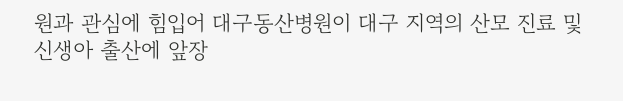원과 관심에 힘입어 대구동산병원이 대구 지역의 산모 진료 및 신생아 출산에 앞장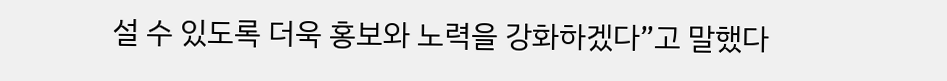설 수 있도록 더욱 홍보와 노력을 강화하겠다”고 말했다